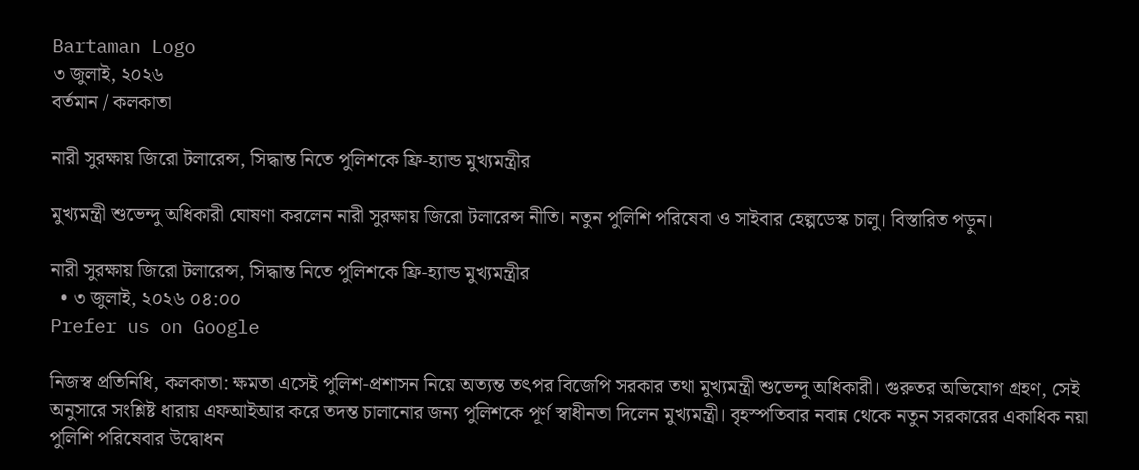Bartaman Logo
৩ জুলাই, ২০২৬
বর্তমান / কলকাতা

নারী সুরক্ষায় জিরো টলারেন্স, সিদ্ধান্ত নিতে পুলিশকে ফ্রি-হ্যান্ড মুখ্যমন্ত্রীর

মুখ্যমন্ত্রী শুভেন্দু অধিকারী ঘোষণা করলেন নারী সুরক্ষায় জিরো টলারেন্স নীতি। নতুন পুলিশি পরিষেবা ও সাইবার হেল্পডেস্ক চালু। বিস্তারিত পড়ুন।

নারী সুরক্ষায় জিরো টলারেন্স, সিদ্ধান্ত নিতে পুলিশকে ফ্রি-হ্যান্ড মুখ্যমন্ত্রীর
  • ৩ জুলাই, ২০২৬ ০৪:০০
Prefer us on Google

নিজস্ব প্রতিনিধি, কলকাতা: ক্ষমতা এসেই পুলিশ-প্রশাসন নিয়ে অত্যন্ত তৎপর বিজেপি সরকার তথা মুখ্যমন্ত্রী শুভেন্দু অধিকারী। গুরুতর অভিযোগ গ্রহণ, সেই অনুসারে সংশ্লিষ্ট ধারায় এফআইআর করে তদন্ত চালানোর জন্য পুলিশকে পূর্ণ স্বাধীনতা দিলেন মুখ্যমন্ত্রী। বৃহস্পতিবার নবান্ন থেকে নতুন সরকারের একাধিক নয়া পুলিশি পরিষেবার উদ্বোধন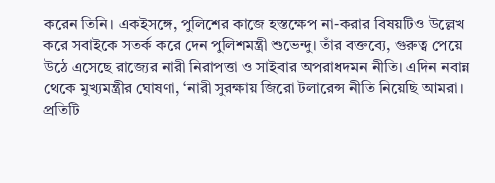করেন তিনি। একইসঙ্গে, পুলিশের কাজে হস্তক্ষেপ না-করার বিষয়টিও উল্লেখ করে সবাইকে সতর্ক করে দেন পুলিশমন্ত্রী শুভেন্দু। তাঁর বক্তব্যে, গুরুত্ব পেয়ে উঠে এসেছে রাজ্যের নারী নিরাপত্তা ও সাইবার অপরাধদমন নীতি। এদিন নবান্ন থেকে মুখ্যমন্ত্রীর ঘোষণা, ‘নারী সুরক্ষায় জিরো টলারেন্স নীতি নিয়েছি আমরা। প্রতিটি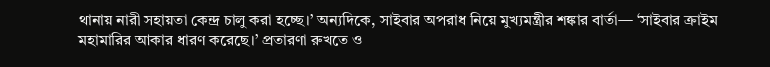থানায় নারী সহায়তা কেন্দ্র চালু করা হচ্ছে।’ অন্যদিকে, সাইবার অপরাধ নিয়ে মুখ্যমন্ত্রীর শঙ্কার বার্তা— ‘সাইবার ক্রাইম মহামারির আকার ধারণ করেছে।’ প্রতারণা রুখতে ও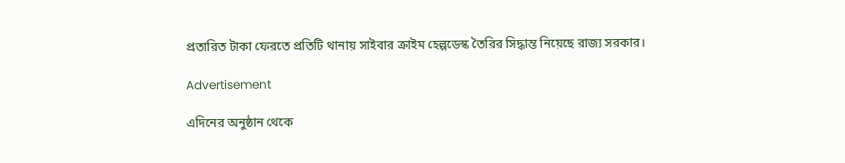প্রতারিত টাকা ফেরতে প্রতিটি থানায় সাইবার ক্রাইম হেল্পডেস্ক তৈরির সিদ্ধান্ত নিয়েছে রাজ্য সরকার।

Advertisement

এদিনের অনুষ্ঠান থেকে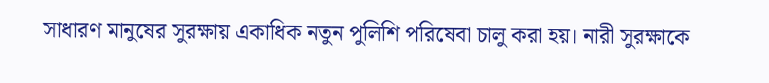সাধারণ মানুষের সুরক্ষায় একাধিক নতুন পুলিশি পরিষেবা চালু করা হয়। নারী সুরক্ষাকে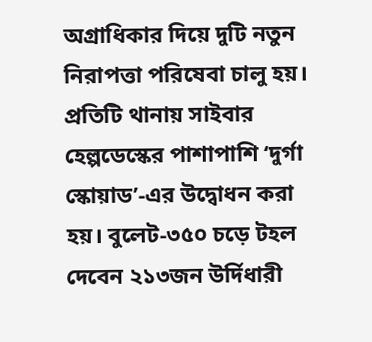অগ্রাধিকার দিয়ে দুটি নতুন নিরাপত্তা পরিষেবা চালু হয়। প্রতিটি থানায় সাইবার হেল্পডেস্কের পাশাপাশি ‘দুর্গা স্কোয়াড’-এর উদ্বোধন করা হয়। বুলেট-৩৫০ চড়ে টহল দেবেন ২১৩জন উর্দিধারী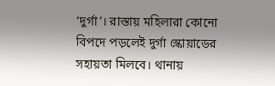‘দুর্গা’। রাস্তায় মহিলারা কোনো বিপদে পড়লেই দুর্গা স্কোয়াডের সহায়তা মিলবে। থানায়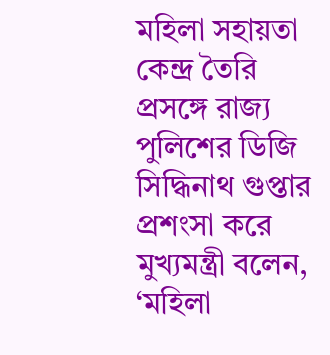মহিলা সহায়তা কেন্দ্র তৈরি প্রসঙ্গে রাজ্য পুলিশের ডিজি সিদ্ধিনাথ গুপ্তার প্রশংসা করে মুখ্যমন্ত্রী বলেন, ‘মহিলা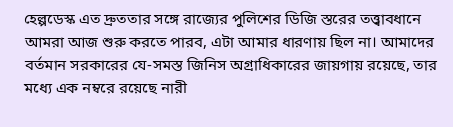হেল্পডেস্ক এত দ্রুততার সঙ্গে রাজ্যের পুলিশের ডিজি স্তরের তত্ত্বাবধানে আমরা আজ শুরু করতে পারব, এটা আমার ধারণায় ছিল না। আমাদের বর্তমান সরকারের যে-সমস্ত জিনিস অগ্রাধিকারের জায়গায় রয়েছে, তার মধ্যে এক নম্বরে রয়েছে নারী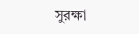সুরক্ষা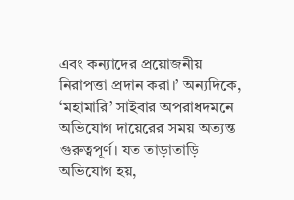এবং কন্যাদের প্রয়োজনীয় নিরাপত্তা প্রদান করা।’ অন্যদিকে, ‘মহামারি’ সাইবার অপরাধদমনে অভিযোগ দায়েরের সময় অত্যন্ত গুরুত্বপূর্ণ। যত তাড়াতাড়ি অভিযোগ হয়,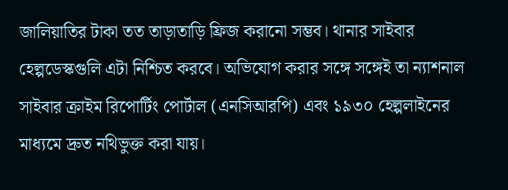জালিয়াতির টাকা তত তাড়াতাড়ি ফ্রিজ করানো সম্ভব। থানার সাইবার হেল্পডেস্কগুলি এটা নিশ্চিত করবে। অভিযোগ করার সঙ্গে সঙ্গেই তা ন্যাশনাল সাইবার ক্রাইম রিপোর্টিং পোর্টাল (এনসিআরপি) এবং ১৯৩০ হেল্পলাইনের মাধ্যমে দ্রুত নথিভুক্ত করা যায়।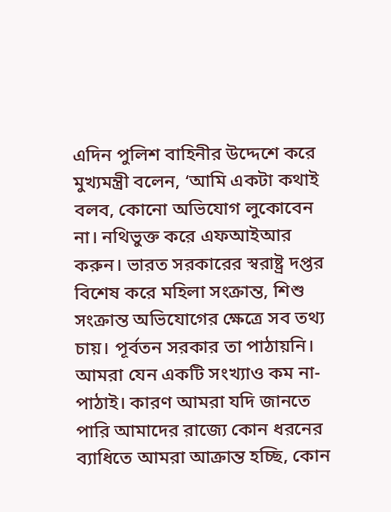এদিন পুলিশ বাহিনীর উদ্দেশে করে মুখ্যমন্ত্রী বলেন, ‘আমি একটা কথাই বলব, কোনো অভিযোগ লুকোবেন না। নথিভুক্ত করে এফআইআর করুন। ভারত সরকারের স্বরাষ্ট্র দপ্তর বিশেষ করে মহিলা সংক্রান্ত, শিশু সংক্রান্ত অভিযোগের ক্ষেত্রে সব তথ্য চায়। পূর্বতন সরকার তা পাঠায়নি। আমরা যেন একটি সংখ্যাও কম না-পাঠাই। কারণ আমরা যদি জানতে পারি আমাদের রাজ্যে কোন ধরনের ব্যাধিতে আমরা আক্রান্ত হচ্ছি, কোন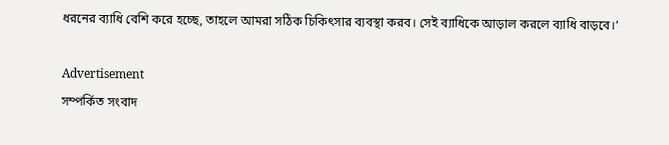ধরনের ব্যাধি বেশি করে হচ্ছে, তাহলে আমরা সঠিক চিকিৎসার ব্যবস্থা করব। সেই ব্যাধিকে আড়াল করলে ব্যাধি বাড়বে।’

Advertisement
সম্পর্কিত সংবাদ